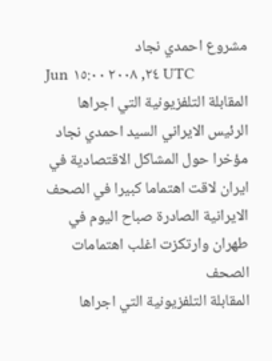مشروع احمدي نجاد
Jun ٢٤, ٢٠٠٨ ١٥:٠٠ UTC
المقابلة التلفزيونية التي اجراها الرئيس الايراني السيد احمدي نجاد مؤخرا حول المشاكل الاقتصادية في ايران لاقت اهتماما كبيرا في الصحف الايرانية الصادرة صباح اليوم في طهران وارتكزت اغلب اهتمامات الصحف
المقابلة التلفزيونية التي اجراها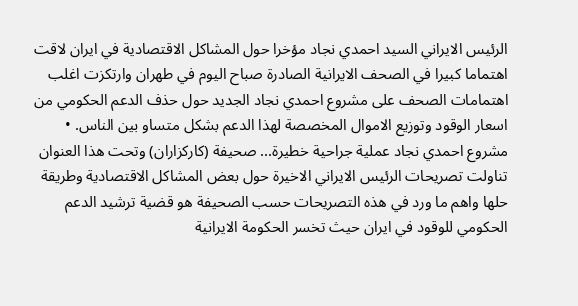الرئيس الايراني السيد احمدي نجاد مؤخرا حول المشاكل الاقتصادية في ايران لاقت اهتماما كبيرا في الصحف الايرانية الصادرة صباح اليوم في طهران وارتكزت اغلب اهتمامات الصحف على مشروع احمدي نجاد الجديد حول حذف الدعم الحكومي من اسعار الوقود وتوزيع الاموال المخصصة لهذا الدعم بشكل متساو بين الناس. • مشروع احمدي نجاد عملية جراحية خطيرة... صحيفة (كاركزاران) وتحت هذا العنوان تناولت تصريحات الرئيس الايراني الاخيرة حول بعض المشاكل الاقتصادية وطريقة حلها واهم ما ورد في هذه التصريحات حسب الصحيفة هو قضية ترشيد الدعم الحكومي للوقود في ايران حيث تخسر الحكومة الايرانية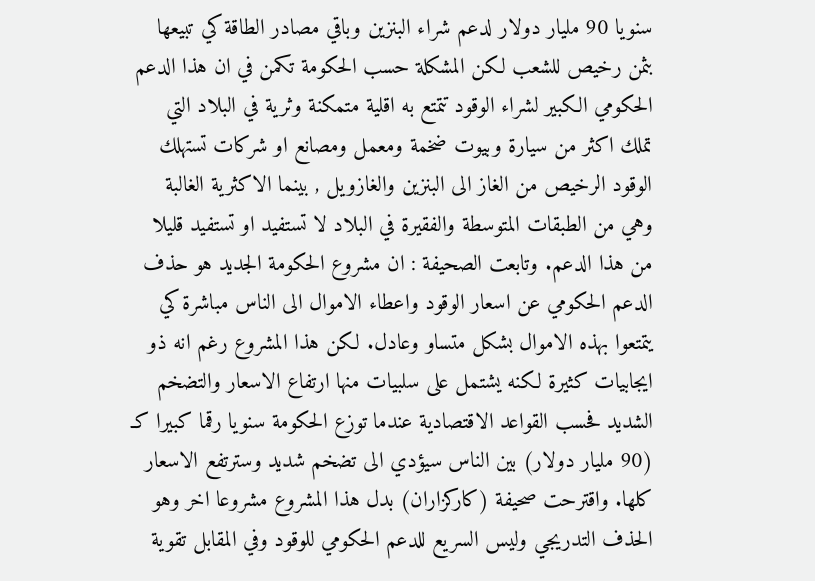سنويا 90 مليار دولار لدعم شراء البنزين وباقي مصادر الطاقة كي تبيعها بثمن رخيص للشعب لكن المشكلة حسب الحكومة تكمن في ان هذا الدعم الحكومي الكبير لشراء الوقود تتمتع به اقلية متمكنة وثرية في البلاد التي تملك اكثر من سيارة وبيوت ضخمة ومعمل ومصانع او شركات تستهلك الوقود الرخيص من الغاز الى البنزين والغازويل , بينما الاكثرية الغالبة وهي من الطبقات المتوسطة والفقيرة في البلاد لا تستفيد او تستفيد قليلا من هذا الدعم. وتابعت الصحيفة : ان مشروع الحكومة الجديد هو حذف الدعم الحكومي عن اسعار الوقود واعطاء الاموال الى الناس مباشرة كي يتمتعوا بهذه الاموال بشكل متساو وعادل. لكن هذا المشروع رغم انه ذو ايجابيات كثيرة لكنه يشتمل على سلبيات منها ارتفاع الاسعار والتضخم الشديد فحسب القواعد الاقتصادية عندما توزع الحكومة سنويا رقما كبيرا كـ (90 مليار دولار) بين الناس سيؤدي الى تضخم شديد وسترتفع الاسعار كلها. واقترحت صحيفة (كاركزاران) بدل هذا المشروع مشروعا اخر وهو الحذف التدريجي وليس السريع للدعم الحكومي للوقود وفي المقابل تقوية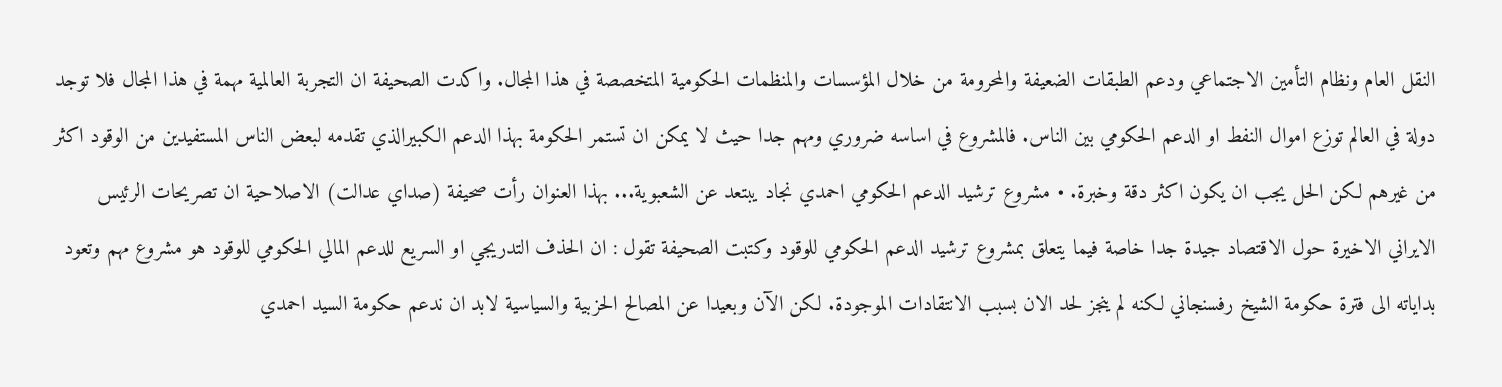النقل العام ونظام التأمين الاجتماعي ودعم الطبقات الضعيفة والمحرومة من خلال المؤسسات والمنظمات الحكومية المتخصصة في هذا المجال. واكدت الصحيفة ان التجربة العالمية مهمة في هذا المجال فلا توجد دولة في العالم توزع اموال النفط او الدعم الحكومي بين الناس. فالمشروع في اساسه ضروري ومهم جدا حيث لا يمكن ان تستمر الحكومة بهذا الدعم الكبيرالذي تقدمه لبعض الناس المستفيدين من الوقود اكثر من غيرهم لكن الحل يجب ان يكون اكثر دقة وخبرة. • مشروع ترشيد الدعم الحكومي احمدي نجاد يبتعد عن الشعبوية... بهذا العنوان رأت صحيفة (صداي عدالت) الاصلاحية ان تصريحات الرئيس الايراني الاخيرة حول الاقتصاد جيدة جدا خاصة فيما يتعلق بمشروع ترشيد الدعم الحكومي للوقود وكتبت الصحيفة تقول : ان الحذف التدريجي او السريع للدعم المالي الحكومي للوقود هو مشروع مهم وتعود بداياته الى فترة حكومة الشيخ رفسنجاني لكنه لم ينجز لحد الان بسبب الانتقادات الموجودة. لكن الآن وبعيدا عن المصالح الحزبية والسياسية لابد ان ندعم حكومة السيد احمدي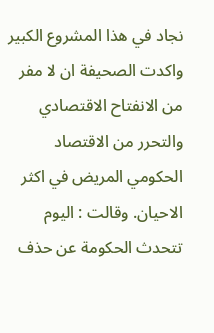نجاد في هذا المشروع الكبير واكدت الصحيفة ان لا مفر من الانفتاح الاقتصادي والتحرر من الاقتصاد الحكومي المريض في اكثر الاحيان. وقالت : اليوم تتحدث الحكومة عن حذف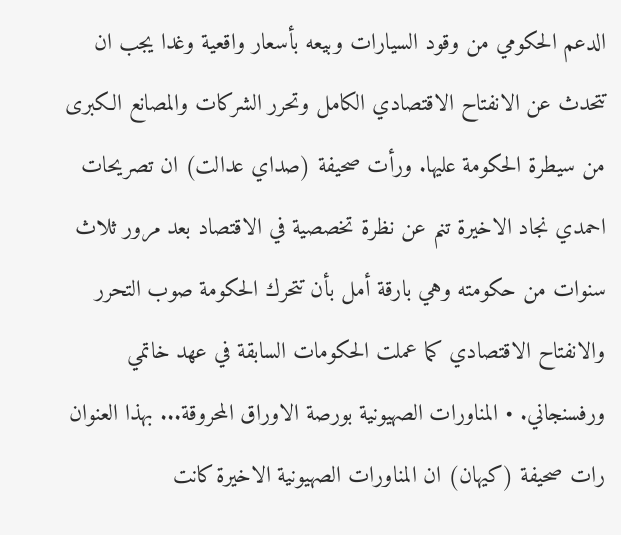الدعم الحكومي من وقود السيارات وبيعه بأسعار واقعية وغدا يجب ان تتحدث عن الانفتاح الاقتصادي الكامل وتحرر الشركات والمصانع الكبرى من سيطرة الحكومة عليها. ورأت صحيفة (صداي عدالت) ان تصريحات احمدي نجاد الاخيرة تنم عن نظرة تخصصية في الاقتصاد بعد مرور ثلاث سنوات من حكومته وهي بارقة أمل بأن تتحرك الحكومة صوب التحرر والانفتاح الاقتصادي كما عملت الحكومات السابقة في عهد خاتمي ورفسنجاني. • المناورات الصهيونية بورصة الاوراق المحروقة... بهذا العنوان رات صحيفة (كيهان) ان المناورات الصهيونية الاخيرة كانت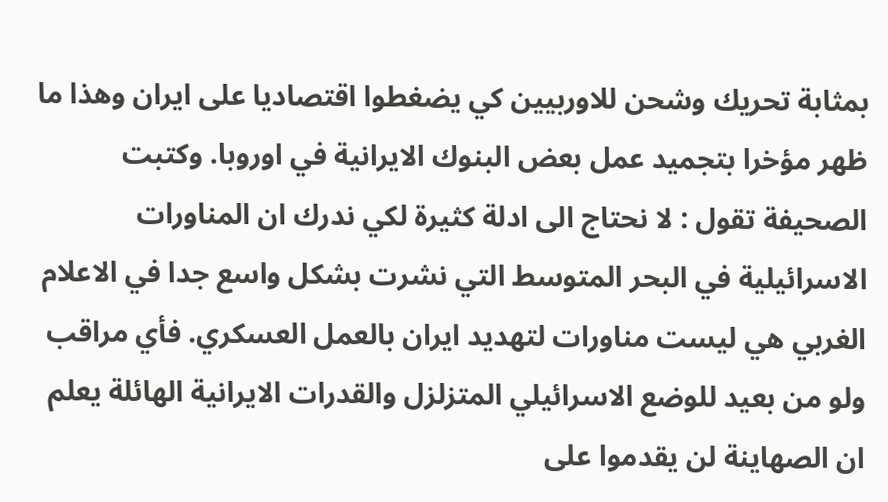بمثابة تحريك وشحن للاوربيين كي يضغطوا اقتصاديا على ايران وهذا ما ظهر مؤخرا بتجميد عمل بعض البنوك الايرانية في اوروبا. وكتبت الصحيفة تقول : لا نحتاج الى ادلة كثيرة لكي ندرك ان المناورات الاسرائيلية في البحر المتوسط التي نشرت بشكل واسع جدا في الاعلام الغربي هي ليست مناورات لتهديد ايران بالعمل العسكري. فأي مراقب ولو من بعيد للوضع الاسرائيلي المتزلزل والقدرات الايرانية الهائلة يعلم ان الصهاينة لن يقدموا على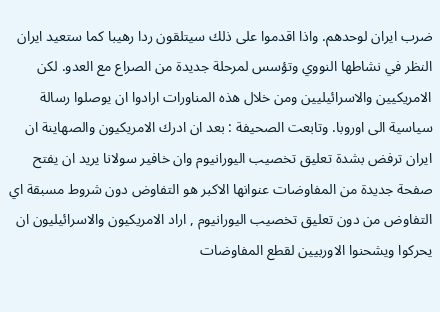ضرب ايران لوحدهم. واذا اقدموا على ذلك سيتلقون ردا رهيبا كما ستعيد ايران النظر في نشاطها النووي وتؤسس لمرحلة جديدة من الصراع مع العدو. لكن الامريكيين والاسرائيليين ومن خلال هذه المناورات ارادوا ان يوصلوا رسالة سياسية الى اوروبا. وتابعت الصحيفة : بعد ان ادرك الامريكيون والصهاينة ان ايران ترفض بشدة تعليق تخصيب اليورانيوم وان خافير سولانا يريد ان يفتح صفحة جديدة من المفاوضات عنوانها الاكبر هو التفاوض دون شروط مسبقة اي التفاوض من دون تعليق تخصيب اليورانيوم , اراد الامريكيون والاسرائيليون ان يحركوا ويشحنوا الاوربيين لقطع المفاوضات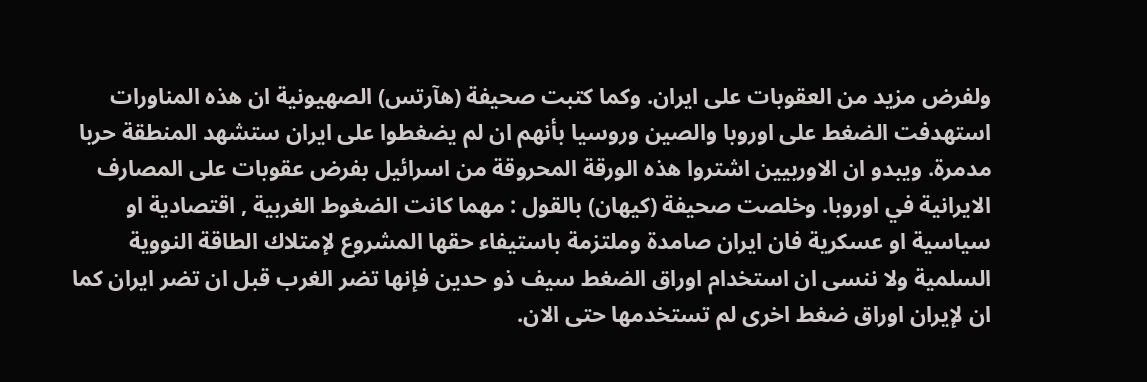ولفرض مزيد من العقوبات على ايران. وكما كتبت صحيفة (هآرتس) الصهيونية ان هذه المناورات استهدفت الضغط على اوروبا والصين وروسيا بأنهم ان لم يضغطوا على ايران ستشهد المنطقة حربا مدمرة. ويبدو ان الاوربيين اشتروا هذه الورقة المحروقة من اسرائيل بفرض عقوبات على المصارف الايرانية في اوروبا. وخلصت صحيفة (كيهان) بالقول : مهما كانت الضغوط الغربية , اقتصادية او سياسية او عسكرية فان ايران صامدة وملتزمة باستيفاء حقها المشروع لإمتلاك الطاقة النووية السلمية ولا ننسى ان استخدام اوراق الضغط سيف ذو حدين فإنها تضر الغرب قبل ان تضر ايران كما ان لإيران اوراق ضغط اخرى لم تستخدمها حتى الان.